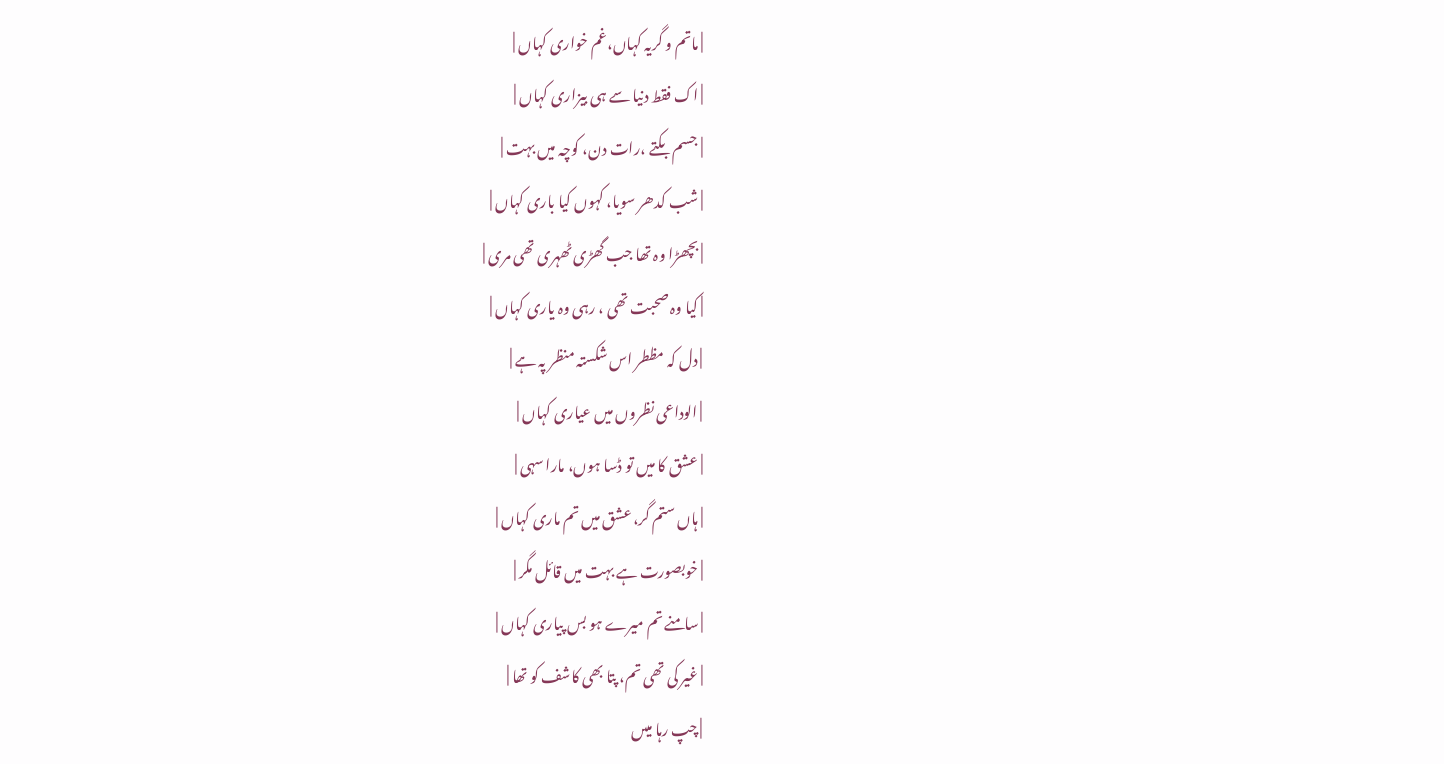| ماتم و گریہ کہاں،غم خواری کہاں |
| اک فقط دنیا سے ہی بیزاری کہاں |
| جسم بکتے ،رات دن، کوچہ میں بہت |
| شب کدھر سویا، کہوں کیا باری کہاں |
| بچھڑا وہ تھا جب گھڑی ٹھہری تھی مری |
| کیا وہ صحبت تھی ، رہی وہ یاری کہاں |
| دل کہ مظطر اس شکستہ منظر پہ ہے |
| الوداعی نظروں میں عیاری کہاں |
| عشق کا میں تو ڈسا ہوں، مارا سہی |
| ہاں ستم گر، عشق میں تم ماری کہاں |
| خوبصورت ہے بہت میں قائل مگر |
| سامنے تم میرے ہو بس پیاری کہاں |
| غیر کی تھی تم، پتا بھی کاشف کو تھا |
| چپ رہا میںں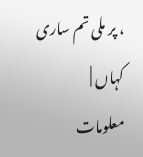، پر ملی تم ساری کہاں |
معلومات